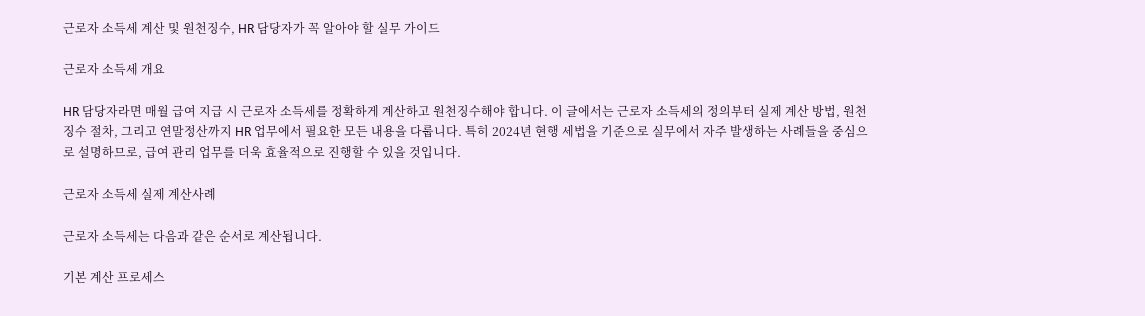근로자 소득세 계산 및 원천징수, HR 담당자가 꼭 알아야 할 실무 가이드

근로자 소득세 개요

HR 담당자라면 매월 급여 지급 시 근로자 소득세를 정확하게 계산하고 원천징수해야 합니다. 이 글에서는 근로자 소득세의 정의부터 실제 계산 방법, 원천징수 절차, 그리고 연말정산까지 HR 업무에서 필요한 모든 내용을 다룹니다. 특히 2024년 현행 세법을 기준으로 실무에서 자주 발생하는 사례들을 중심으로 설명하므로, 급여 관리 업무를 더욱 효율적으로 진행할 수 있을 것입니다.

근로자 소득세 실제 계산사례

근로자 소득세는 다음과 같은 순서로 계산됩니다.

기본 계산 프로세스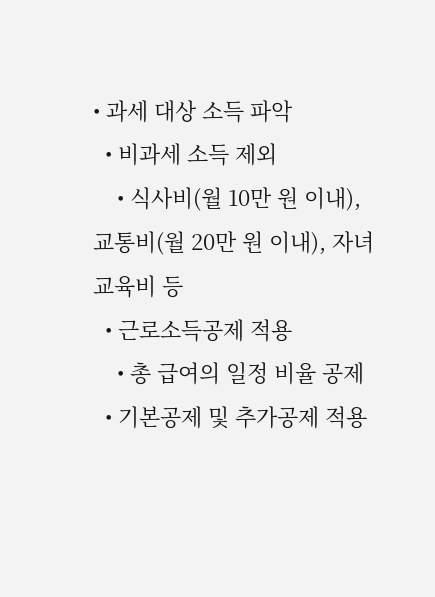• 과세 대상 소득 파악
  • 비과세 소득 제외
    • 식사비(월 10만 원 이내), 교통비(월 20만 원 이내), 자녀교육비 등
  • 근로소득공제 적용
    • 총 급여의 일정 비율 공제
  • 기본공제 및 추가공제 적용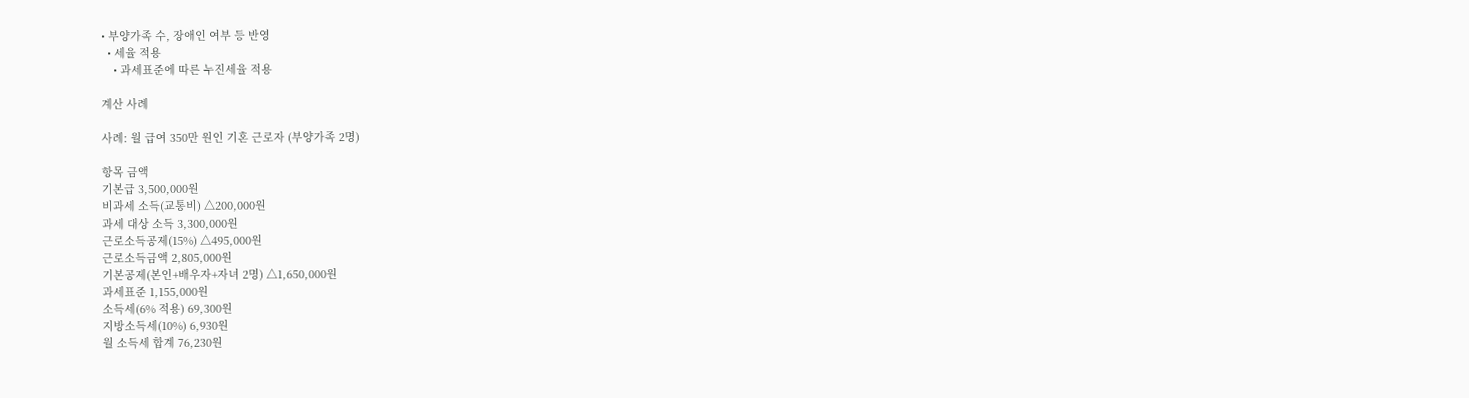• 부양가족 수, 장애인 여부 등 반영
  • 세율 적용
    • 과세표준에 따른 누진세율 적용

계산 사례

사례: 월 급여 350만 원인 기혼 근로자 (부양가족 2명)

항목 금액
기본급 3,500,000원
비과세 소득(교통비) △200,000원
과세 대상 소득 3,300,000원
근로소득공제(15%) △495,000원
근로소득금액 2,805,000원
기본공제(본인+배우자+자녀 2명) △1,650,000원
과세표준 1,155,000원
소득세(6% 적용) 69,300원
지방소득세(10%) 6,930원
월 소득세 합계 76,230원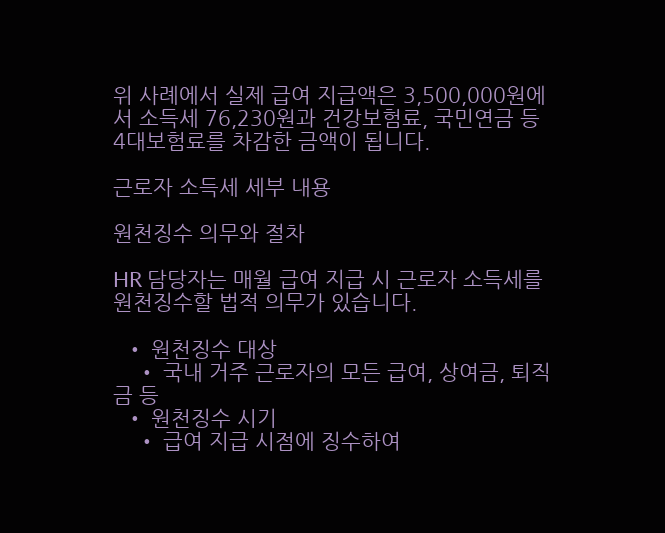위 사례에서 실제 급여 지급액은 3,500,000원에서 소득세 76,230원과 건강보험료, 국민연금 등 4대보험료를 차감한 금액이 됩니다.

근로자 소득세 세부 내용

원천징수 의무와 절차

HR 담당자는 매월 급여 지급 시 근로자 소득세를 원천징수할 법적 의무가 있습니다.

  • 원천징수 대상
    • 국내 거주 근로자의 모든 급여, 상여금, 퇴직금 등
  • 원천징수 시기
    • 급여 지급 시점에 징수하여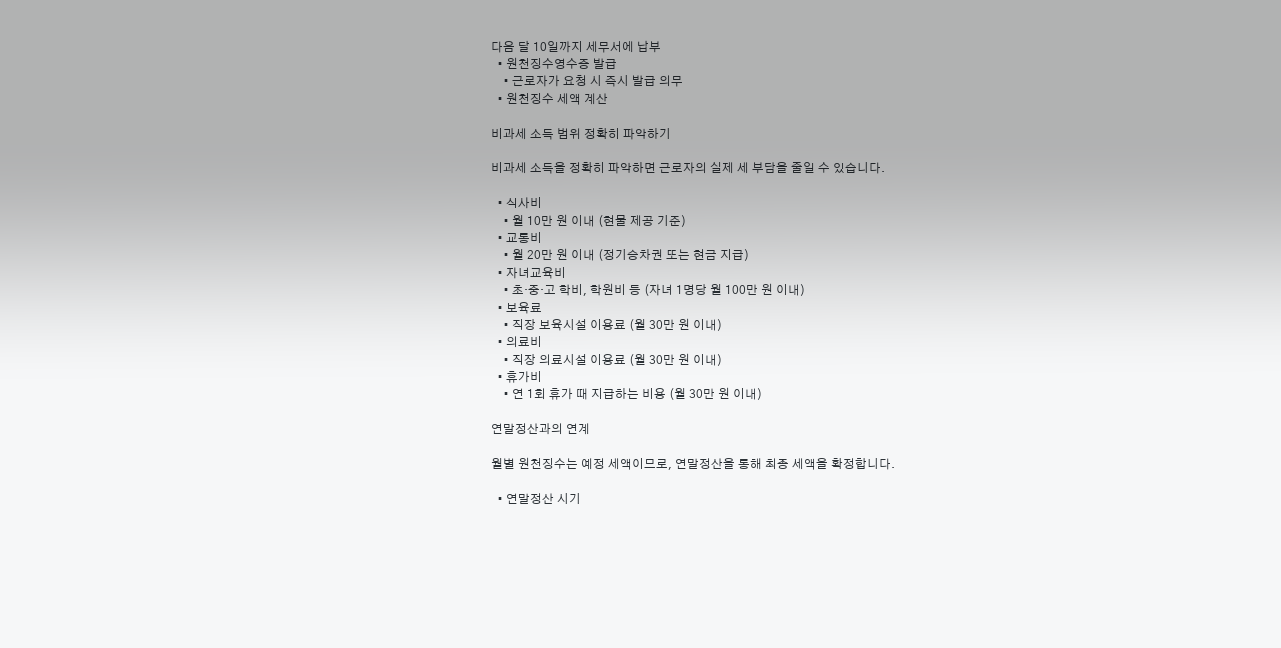다음 달 10일까지 세무서에 납부
  • 원천징수영수증 발급
    • 근로자가 요청 시 즉시 발급 의무
  • 원천징수 세액 계산

비과세 소득 범위 정확히 파악하기

비과세 소득을 정확히 파악하면 근로자의 실제 세 부담을 줄일 수 있습니다.

  • 식사비
    • 월 10만 원 이내 (현물 제공 기준)
  • 교통비
    • 월 20만 원 이내 (정기승차권 또는 현금 지급)
  • 자녀교육비
    • 초·중·고 학비, 학원비 등 (자녀 1명당 월 100만 원 이내)
  • 보육료
    • 직장 보육시설 이용료 (월 30만 원 이내)
  • 의료비
    • 직장 의료시설 이용료 (월 30만 원 이내)
  • 휴가비
    • 연 1회 휴가 때 지급하는 비용 (월 30만 원 이내)

연말정산과의 연계

월별 원천징수는 예정 세액이므로, 연말정산을 통해 최종 세액을 확정합니다.

  • 연말정산 시기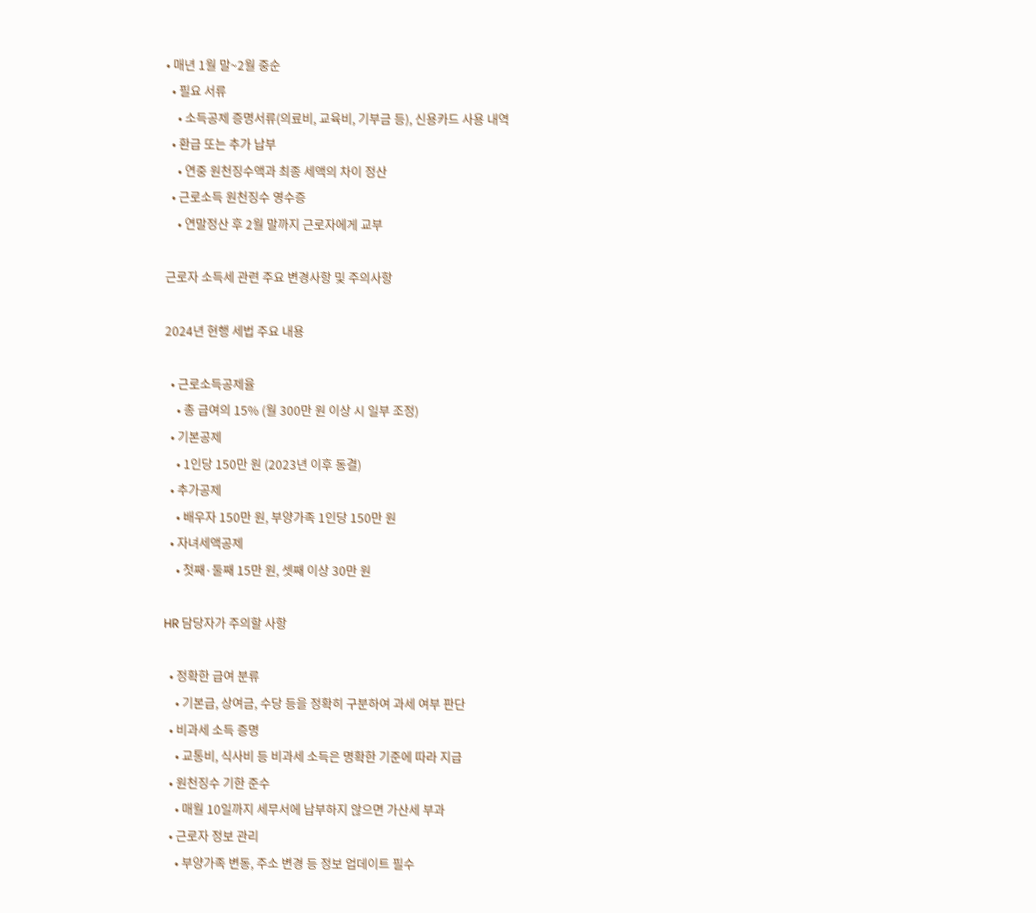• 매년 1월 말~2월 중순
  • 필요 서류
    • 소득공제 증명서류(의료비, 교육비, 기부금 등), 신용카드 사용 내역
  • 환급 또는 추가 납부
    • 연중 원천징수액과 최종 세액의 차이 정산
  • 근로소득 원천징수 영수증
    • 연말정산 후 2월 말까지 근로자에게 교부

근로자 소득세 관련 주요 변경사항 및 주의사항

2024년 현행 세법 주요 내용

  • 근로소득공제율
    • 총 급여의 15% (월 300만 원 이상 시 일부 조정)
  • 기본공제
    • 1인당 150만 원 (2023년 이후 동결)
  • 추가공제
    • 배우자 150만 원, 부양가족 1인당 150만 원
  • 자녀세액공제
    • 첫째·둘째 15만 원, 셋째 이상 30만 원

HR 담당자가 주의할 사항

  • 정확한 급여 분류
    • 기본급, 상여금, 수당 등을 정확히 구분하여 과세 여부 판단
  • 비과세 소득 증명
    • 교통비, 식사비 등 비과세 소득은 명확한 기준에 따라 지급
  • 원천징수 기한 준수
    • 매월 10일까지 세무서에 납부하지 않으면 가산세 부과
  • 근로자 정보 관리
    • 부양가족 변동, 주소 변경 등 정보 업데이트 필수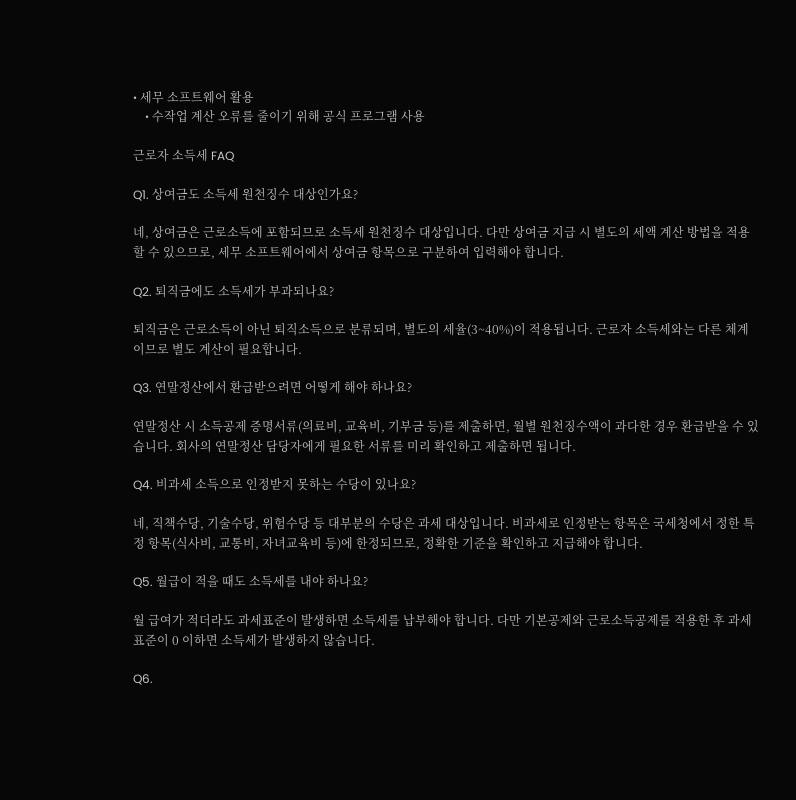• 세무 소프트웨어 활용
    • 수작업 계산 오류를 줄이기 위해 공식 프로그램 사용

근로자 소득세 FAQ

Q1. 상여금도 소득세 원천징수 대상인가요?

네, 상여금은 근로소득에 포함되므로 소득세 원천징수 대상입니다. 다만 상여금 지급 시 별도의 세액 계산 방법을 적용할 수 있으므로, 세무 소프트웨어에서 상여금 항목으로 구분하여 입력해야 합니다.

Q2. 퇴직금에도 소득세가 부과되나요?

퇴직금은 근로소득이 아닌 퇴직소득으로 분류되며, 별도의 세율(3~40%)이 적용됩니다. 근로자 소득세와는 다른 체계이므로 별도 계산이 필요합니다.

Q3. 연말정산에서 환급받으려면 어떻게 해야 하나요?

연말정산 시 소득공제 증명서류(의료비, 교육비, 기부금 등)를 제출하면, 월별 원천징수액이 과다한 경우 환급받을 수 있습니다. 회사의 연말정산 담당자에게 필요한 서류를 미리 확인하고 제출하면 됩니다.

Q4. 비과세 소득으로 인정받지 못하는 수당이 있나요?

네, 직책수당, 기술수당, 위험수당 등 대부분의 수당은 과세 대상입니다. 비과세로 인정받는 항목은 국세청에서 정한 특정 항목(식사비, 교통비, 자녀교육비 등)에 한정되므로, 정확한 기준을 확인하고 지급해야 합니다.

Q5. 월급이 적을 때도 소득세를 내야 하나요?

월 급여가 적더라도 과세표준이 발생하면 소득세를 납부해야 합니다. 다만 기본공제와 근로소득공제를 적용한 후 과세표준이 0 이하면 소득세가 발생하지 않습니다.

Q6.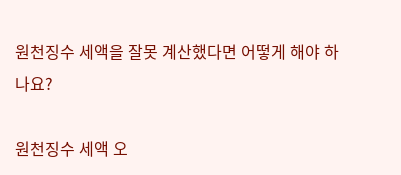원천징수 세액을 잘못 계산했다면 어떻게 해야 하나요?

원천징수 세액 오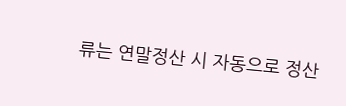류는 연말정산 시 자동으로 정산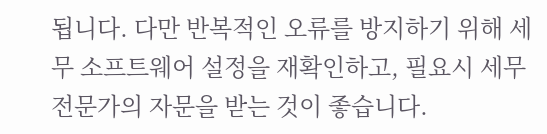됩니다. 다만 반복적인 오류를 방지하기 위해 세무 소프트웨어 설정을 재확인하고, 필요시 세무 전문가의 자문을 받는 것이 좋습니다.